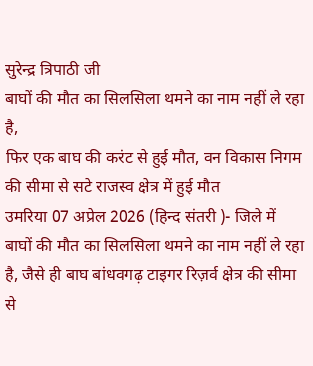सुरेन्द्र त्रिपाठी जी
बाघों की मौत का सिलसिला थमने का नाम नहीं ले रहा है,
फिर एक बाघ की करंट से हुई मौत, वन विकास निगम की सीमा से सटे राजस्व क्षेत्र में हुई मौत
उमरिया 07 अप्रेल 2026 (हिन्द संतरी )- जिले में बाघों की मौत का सिलसिला थमने का नाम नहीं ले रहा है, जैसे ही बाघ बांधवगढ़ टाइगर रिज़र्व क्षेत्र की सीमा से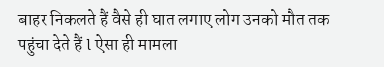बाहर निकलते हैं वैसे ही घात लगाए लोग उनको मौत तक पहुंचा देते हैं l ऐसा ही मामला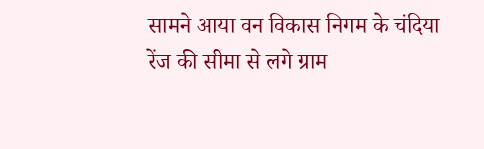सामने आया वन विकास निगम के चंदिया रेंज की सीमा से लगे ग्राम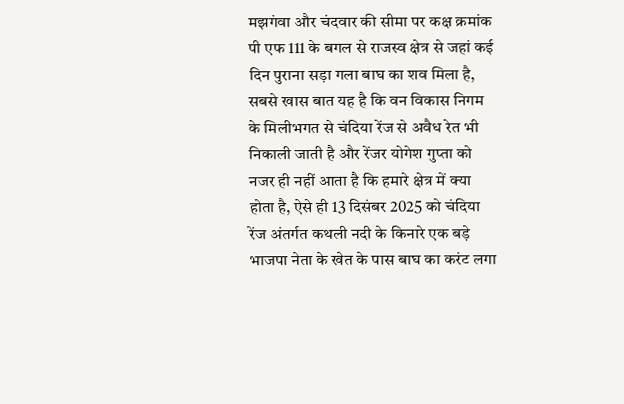मझगंवा और चंदवार की सीमा पर कक्ष क्रमांक पी एफ 111 के बगल से राजस्व क्षेत्र से जहां कई दिन पुराना सड़ा गला बाघ का शव मिला है, सबसे खास बात यह है कि वन विकास निगम के मिलीभगत से चंदिया रेंज से अवैध रेत भी निकाली जाती है और रेंजर योगेश गुप्ता को नजर ही नहीं आता है कि हमारे क्षेत्र में क्या होता है, ऐसे ही 13 दिसंबर 2025 को चंदिया रेंज अंतर्गत कथली नदी के किनारे एक बड़े भाजपा नेता के खेत के पास बाघ का करंट लगा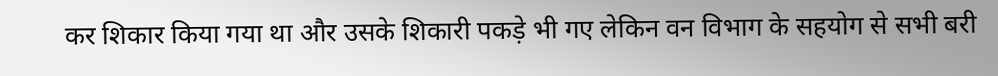कर शिकार किया गया था और उसके शिकारी पकड़े भी गए लेकिन वन विभाग के सहयोग से सभी बरी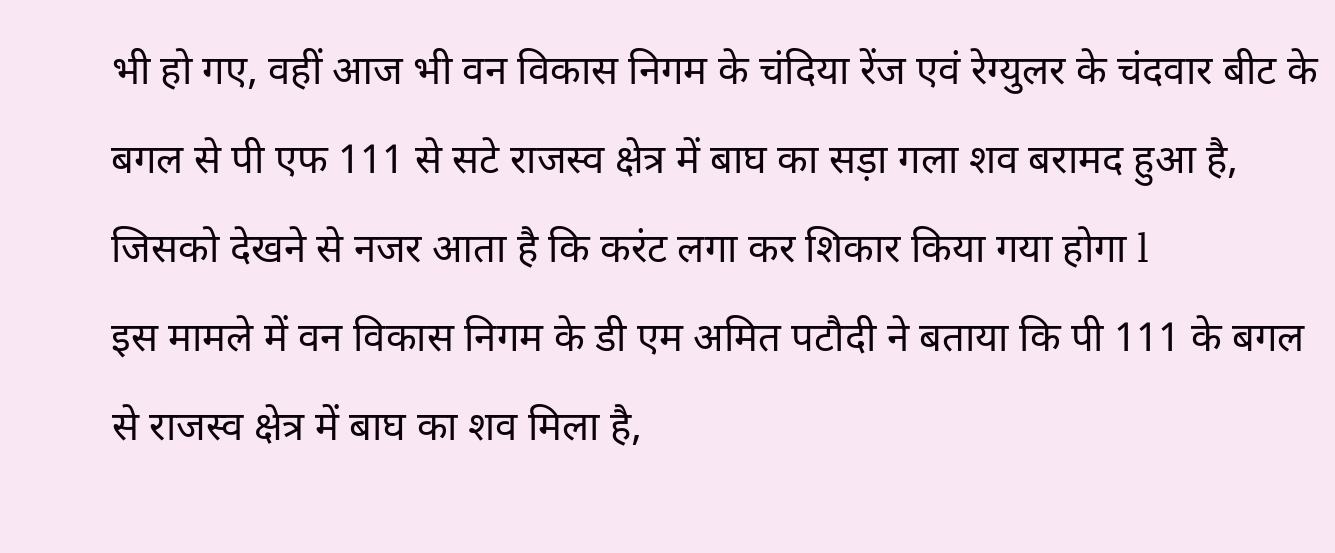भी हो गए, वहीं आज भी वन विकास निगम के चंदिया रेंज एवं रेग्युलर के चंदवार बीट के बगल से पी एफ 111 से सटे राजस्व क्षेत्र में बाघ का सड़ा गला शव बरामद हुआ है, जिसको देखने से नजर आता है कि करंट लगा कर शिकार किया गया होगा l
इस मामले में वन विकास निगम के डी एम अमित पटौदी ने बताया कि पी 111 के बगल से राजस्व क्षेत्र में बाघ का शव मिला है,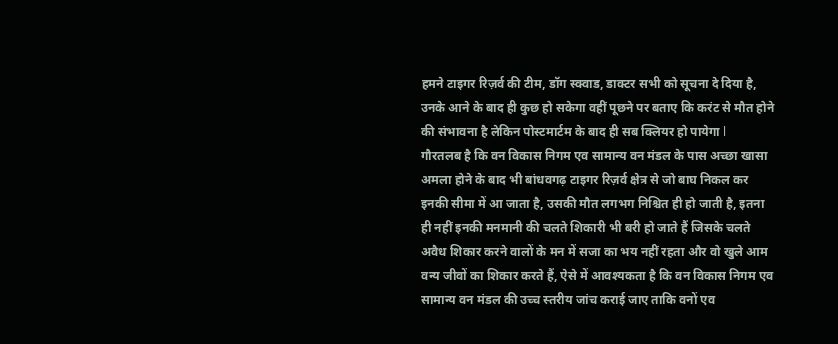हमने टाइगर रिज़र्व की टीम, डॉग स्क्वाड, डाक्टर सभी को सूचना दे दिया है, उनके आने के बाद ही कुछ हो सकेगा वहीं पूछने पर बताए कि करंट से मौत होने की संभावना है लेकिन पोस्टमार्टम के बाद ही सब क्लियर हो पायेगा l
गौरतलब है कि वन विकास निगम एव सामान्य वन मंडल के पास अच्छा खासा अमला होने के बाद भी बांधवगढ़ टाइगर रिज़र्व क्षेत्र से जो बाघ निकल कर इनकी सीमा में आ जाता है, उसकी मौत लगभग निश्चित ही हो जाती है, इतना ही नहीं इनकी मनमानी की चलते शिकारी भी बरी हो जाते हैं जिसके चलते अवैध शिकार करने वालों के मन में सजा का भय नहीं रहता और वो खुले आम वन्य जीवों का शिकार करते हैं, ऐसे में आवश्यकता है कि वन विकास निगम एव सामान्य वन मंडल की उच्च स्तरीय जांच कराई जाए ताकि वनों एव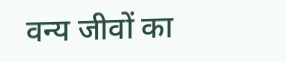वन्य जीवों का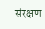संरक्षण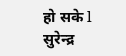हो सके l
सुरेन्द्र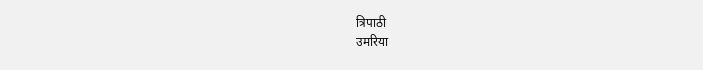त्रिपाठी
उमरिया